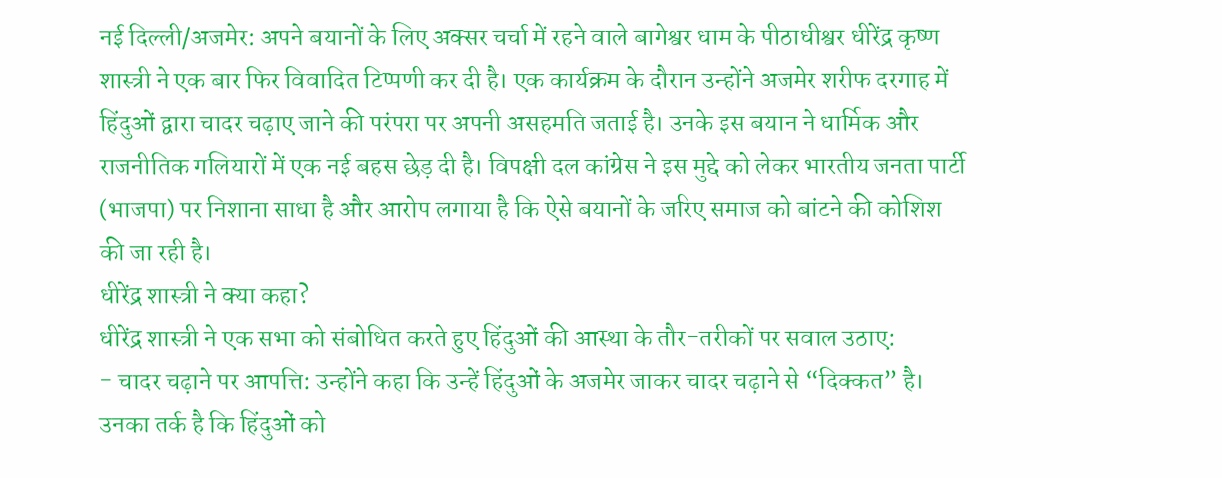नई दिल्ली/अजमेर: अपने बयानों के लिए अक्सर चर्चा में रहने वाले बागेश्वर धाम के पीठाधीश्वर धीरेंद्र कृष्ण शास्त्री ने एक बार फिर विवादित टिप्पणी कर दी है। एक कार्यक्रम के दौरान उन्होंने अजमेर शरीफ दरगाह में हिंदुओं द्वारा चादर चढ़ाए जाने की परंपरा पर अपनी असहमति जताई है। उनके इस बयान ने धार्मिक और राजनीतिक गलियारों में एक नई बहस छेड़ दी है। विपक्षी दल कांग्रेस ने इस मुद्दे को लेकर भारतीय जनता पार्टी (भाजपा) पर निशाना साधा है और आरोप लगाया है कि ऐसे बयानों के जरिए समाज को बांटने की कोशिश की जा रही है।
धीरेंद्र शास्त्री ने क्या कहा?
धीरेंद्र शास्त्री ने एक सभा को संबोधित करते हुए हिंदुओं की आस्था के तौर-तरीकों पर सवाल उठाए:
- चादर चढ़ाने पर आपत्ति: उन्होंने कहा कि उन्हें हिंदुओं के अजमेर जाकर चादर चढ़ाने से “दिक्कत” है। उनका तर्क है कि हिंदुओं को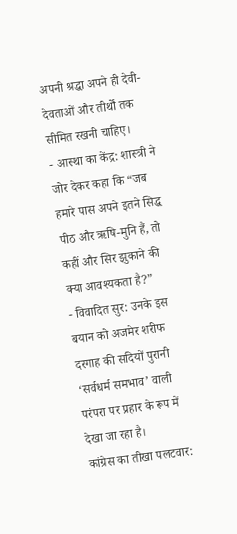अपनी श्रद्धा अपने ही देवी-देवताओं और तीर्थों तक सीमित रखनी चाहिए।
- आस्था का केंद्र: शास्त्री ने जोर देकर कहा कि “जब हमारे पास अपने इतने सिद्ध पीठ और ऋषि-मुनि हैं, तो कहीं और सिर झुकाने की क्या आवश्यकता है?”
- विवादित सुर: उनके इस बयान को अजमेर शरीफ दरगाह की सदियों पुरानी ‘सर्वधर्म समभाव’ वाली परंपरा पर प्रहार के रूप में देखा जा रहा है।
कांग्रेस का तीखा पलटवार: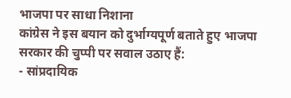भाजपा पर साधा निशाना
कांग्रेस ने इस बयान को दुर्भाग्यपूर्ण बताते हुए भाजपा सरकार की चुप्पी पर सवाल उठाए हैं:
- सांप्रदायिक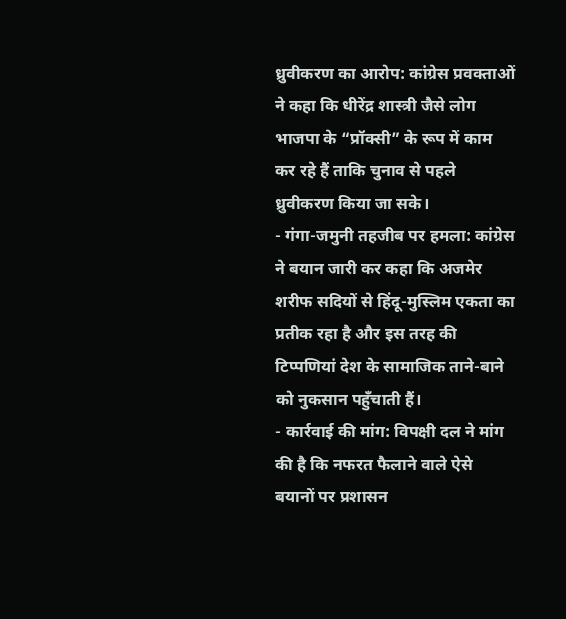ध्रुवीकरण का आरोप: कांग्रेस प्रवक्ताओं ने कहा कि धीरेंद्र शास्त्री जैसे लोग भाजपा के “प्रॉक्सी” के रूप में काम कर रहे हैं ताकि चुनाव से पहले ध्रुवीकरण किया जा सके।
- गंगा-जमुनी तहजीब पर हमला: कांग्रेस ने बयान जारी कर कहा कि अजमेर शरीफ सदियों से हिंदू-मुस्लिम एकता का प्रतीक रहा है और इस तरह की टिप्पणियां देश के सामाजिक ताने-बाने को नुकसान पहुँचाती हैं।
- कार्रवाई की मांग: विपक्षी दल ने मांग की है कि नफरत फैलाने वाले ऐसे बयानों पर प्रशासन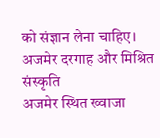को संज्ञान लेना चाहिए।
अजमेर दरगाह और मिश्रित संस्कृति
अजमेर स्थित ख्वाजा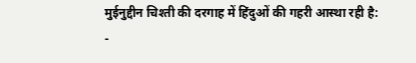मुईनुद्दीन चिश्ती की दरगाह में हिंदुओं की गहरी आस्था रही है:
-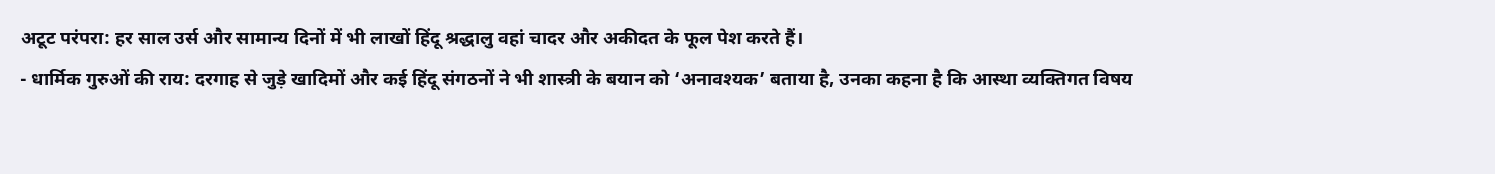अटूट परंपरा: हर साल उर्स और सामान्य दिनों में भी लाखों हिंदू श्रद्धालु वहां चादर और अकीदत के फूल पेश करते हैं।
- धार्मिक गुरुओं की राय: दरगाह से जुड़े खादिमों और कई हिंदू संगठनों ने भी शास्त्री के बयान को ‘अनावश्यक’ बताया है, उनका कहना है कि आस्था व्यक्तिगत विषय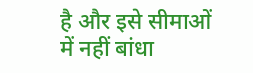है और इसे सीमाओं में नहीं बांधा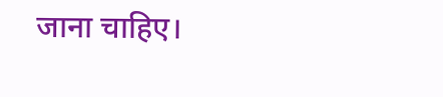जाना चाहिए।